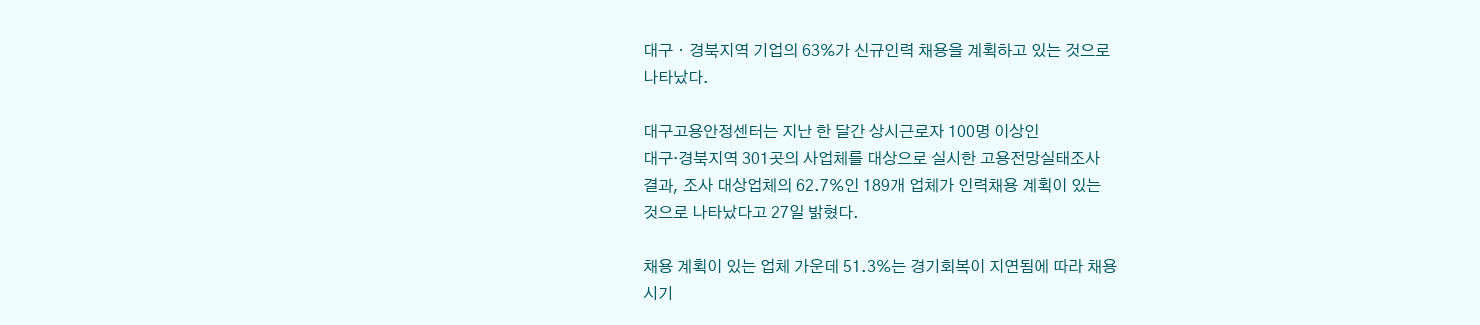대구ㆍ경북지역 기업의 63%가 신규인력 채용을 계획하고 있는 것으로
나타났다.

대구고용안정센터는 지난 한 달간 상시근로자 100명 이상인
대구·경북지역 301곳의 사업체를 대상으로 실시한 고용전망실태조사
결과, 조사 대상업체의 62.7%인 189개 업체가 인력채용 계획이 있는
것으로 나타났다고 27일 밝혔다.

채용 계획이 있는 업체 가운데 51.3%는 경기회복이 지연됨에 따라 채용
시기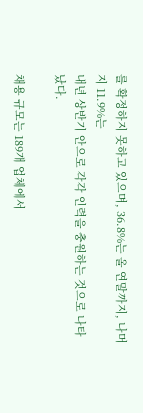를 확정하지 못하고 있으며, 36.8%는 올 연말까지, 나머지 11.9%는
내년 상반기 안으로 각각 인력을 충원하는 것으로 나타났다.

채용 규모는 189개 업체에서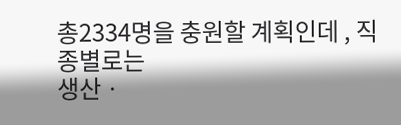총2334명을 충원할 계획인데 , 직종별로는
생산ㆍ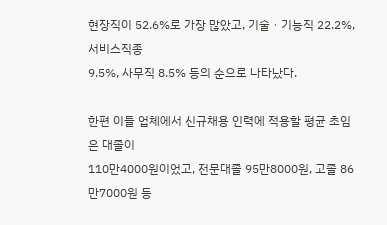현장직이 52.6%로 가장 많았고, 기술ㆍ기능직 22.2%, 서비스직종
9.5%, 사무직 8.5% 등의 순으로 나타났다.

한편 이들 업체에서 신규채용 인력에 적용할 평균 초임은 대졸이
110만4000원이었고, 전문대졸 95만8000원, 고졸 86만7000원 등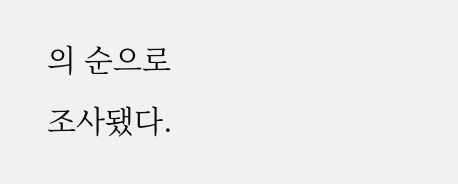의 순으로
조사됐다.